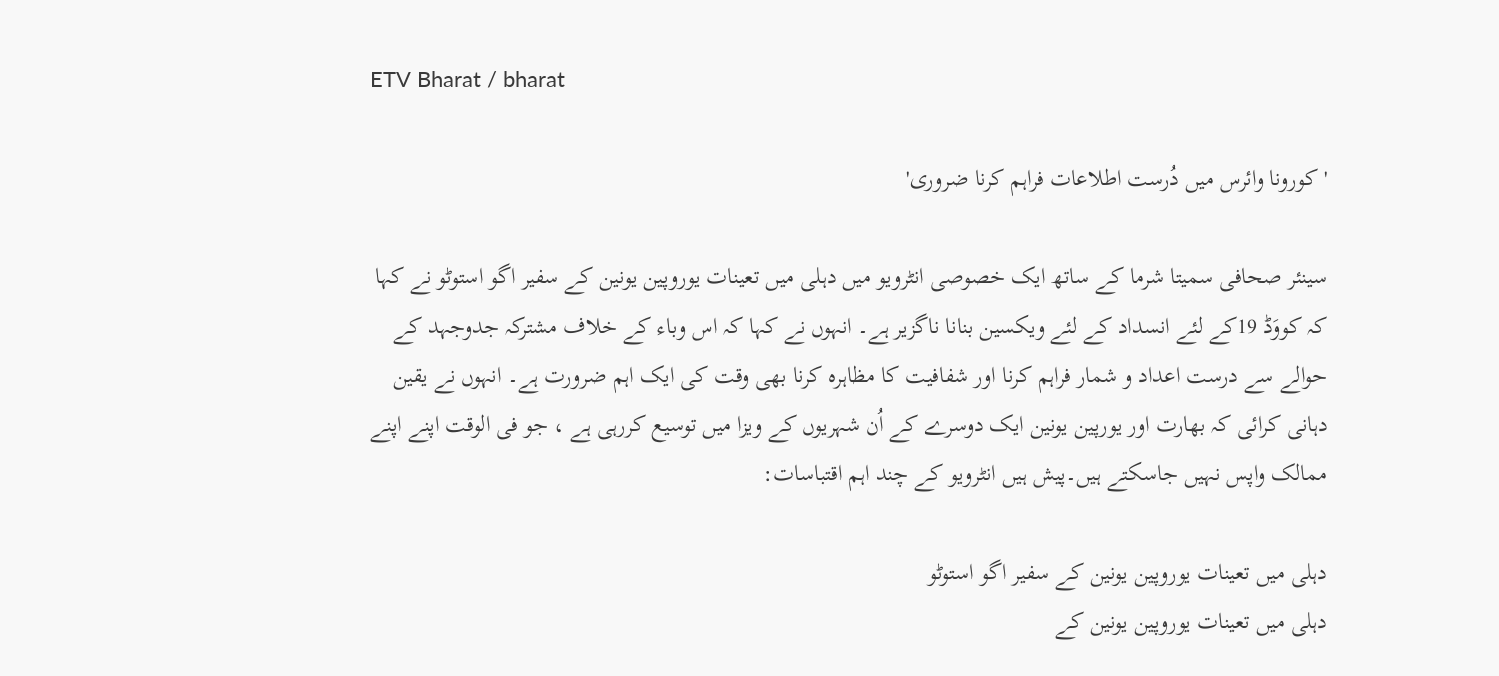ETV Bharat / bharat

'کورونا وائرس میں دُرست اطلاعات فراہم کرنا ضروری'

سینئر صحافی سمیتا شرما کے ساتھ ایک خصوصی انٹرویو میں دہلی میں تعینات یوروپین یونین کے سفیر اگو استوٹو نے کہا کہ کووَڈ 19کے لئے انسداد کے لئے ویکسین بنانا ناگزیر ہے۔ انہوں نے کہا کہ اس وباء کے خلاف مشترکہ جدوجہد کے حوالے سے درست اعداد و شمار فراہم کرنا اور شفافیت کا مظاہرہ کرنا بھی وقت کی ایک اہم ضرورت ہے۔ انہوں نے یقین دہانی کرائی کہ بھارت اور یورپین یونین ایک دوسرے کے اُن شہریوں کے ویزا میں توسیع کررہی ہے ، جو فی الوقت اپنے اپنے ممالک واپس نہیں جاسکتے ہیں۔پیش ہیں انٹرویو کے چند اہم اقتباسات:

دہلی میں تعینات یوروپین یونین کے سفیر اگو استوٹو
دہلی میں تعینات یوروپین یونین کے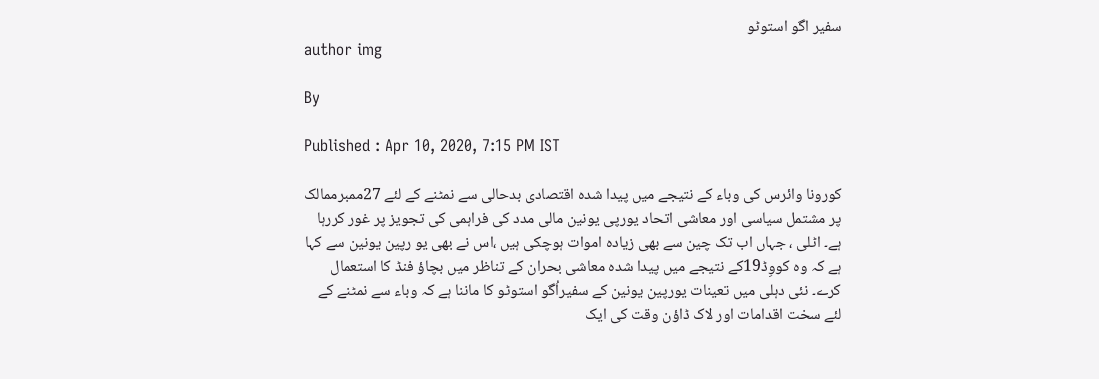سفیر اگو استوٹو
author img

By

Published : Apr 10, 2020, 7:15 PM IST

کورونا وائرس کی وباء کے نتیجے میں پیدا شدہ اقتصادی بدحالی سے نمٹنے کے لئے 27ممبرممالک پر مشتمل سیاسی اور معاشی اتحاد یورپی یونین مالی مدد کی فراہمی کی تجویز پر غور کررہا ہے۔ اٹلی ، جہاں اب تک چین سے بھی زیادہ اموات ہوچکی ہیں ،اس نے بھی یو رپین یونین سے کہا ہے کہ وہ کووِڈ19کے نتیجے میں پیدا شدہ معاشی بحران کے تناظر میں بچاؤ فنڈ کا استعمال کرے۔ نئی دہلی میں تعینات یورپین یونین کے سفیراُگو استوٹو کا ماننا ہے کہ وباء سے نمٹنے کے لئے سخت اقدامات اور لاک ڈاؤن وقت کی ایک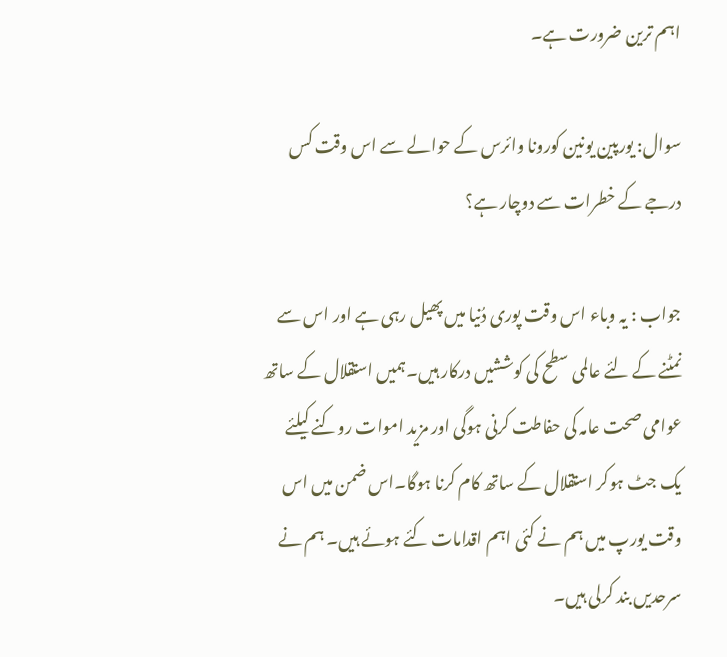اہم ترین ضرورت ہے۔

سوال: یورپین یونین کورونا وائرس کے حوالے سے اس وقت کس درجے کے خطرات سے دوچار ہے؟

جواب : یہ وباء اس وقت پوری دُنیا میں پھیل رہی ہے اور اس سے نمٹنے کے لئے عالمی سطح کی کوششیں درکار ہیں۔ہمیں استقلال کے ساتھ عوامی صحت عامہ کی حفاطت کرنی ہوگی اور مزید اموات روکنے کیلئے یک جٹ ہوکر استقلال کے ساتھ کام کرنا ہوگا۔اس ضمن میں اس وقت یورپ میں ہم نے کئی اہم اقدامات کئے ہوئے ہیں۔ ہم نے سرحدیں بند کرلی ہیں۔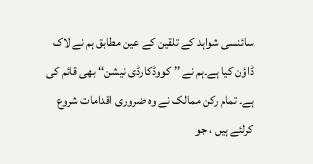سائنسی شواہد کے تلقین کے عین مطابق ہم نے لاک ڈاؤن کیا ہے۔ہم نے ’’ کووڈکارڈی نیشن‘‘ بھی قائم کی ہے۔ تمام رکن ممالک نے وہ ضروری اقدامات شروع کرلئے ہیں ، جو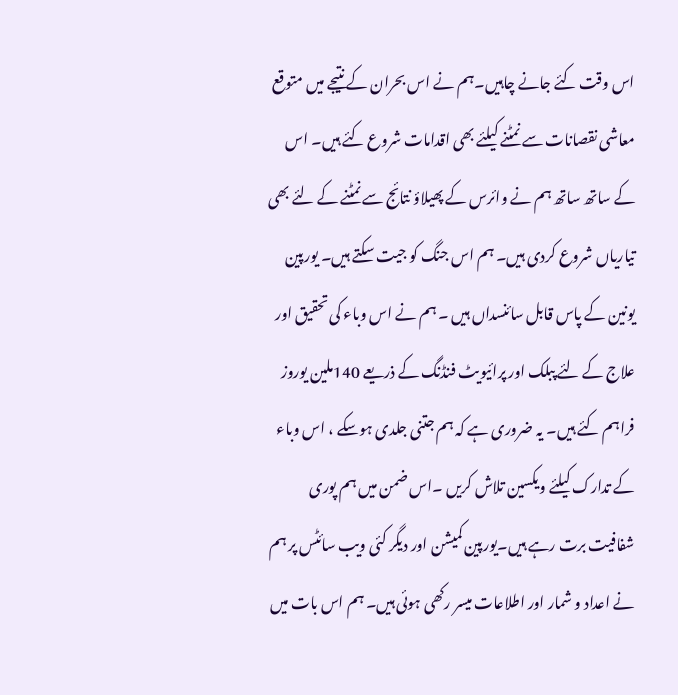اس وقت کئے جانے چاہیں۔ہم نے اس بحران کے نتیجے میں متوقع معاشی نقصانات سے نمٹنے کیلئے بھی اقدامات شروع کئے ہیں۔ اس کے ساتھ ساتھ ہم نے وائرس کے پھیلاؤ نتائج سے نمٹنے کے لئے بھی تیاریاں شروع کردی ہیں۔ ہم اس جنگ کو جیت سکتے ہیں۔ یورپین یونین کے پاس قابل سائنسداں ہیں ۔ ہم نے اس وباء کی تحقیق اور علاج کے لئے پبلک اور پرائیویٹ فنڈنگ کے ذریعے 140ملین یوروز فراہم کئے ہیں۔ یہ ضروری ہے کہ ہم جتنی جلدی ہوسکے ، اس وباء کے تدارک کیلئے ویکسین تلاش کریں ۔اس ضمن میں ہم پوری شفافیت برت رہے ہیں۔یورپین کمیشن اور دیگر کئی ویب سائٹس پر ہم نے اعداد و شمار اور اطلاعات میسر رکھی ہوئی ہیں۔ ہم اس بات میں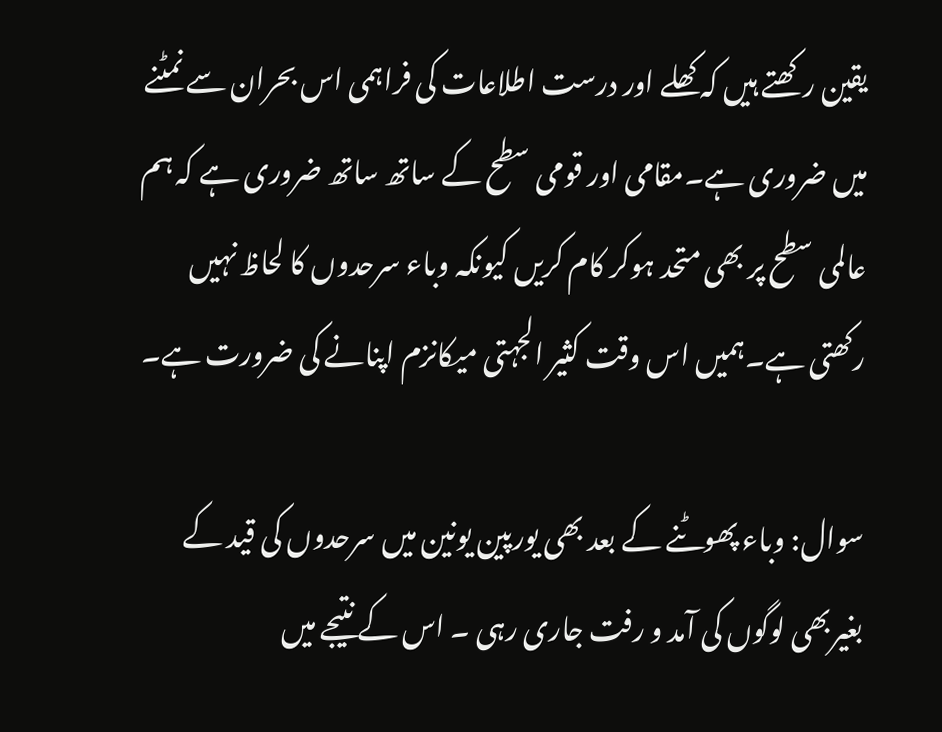یقین رکھتے ہیں کہ کھلے اور درست اطلاعات کی فراہمی اس بحران سے نمٹنے میں ضروری ہے۔مقامی اور قومی سطح کے ساتھ ساتھ ضروری ہے کہ ہم عالمی سطح پر بھی متحد ہوکر کام کریں کیونکہ وباء سرحدوں کا لحاظ نہیں رکھتی ہے۔ہمیں اس وقت کثیر الجہتی میکانزم اپنانے کی ضرورت ہے۔

سوال: وباء پھوٹنے کے بعد بھی یورپین یونین میں سرحدوں کی قید کے بغیربھی لوگوں کی آمد و رفت جاری رہی ۔ اس کے نتیجے میں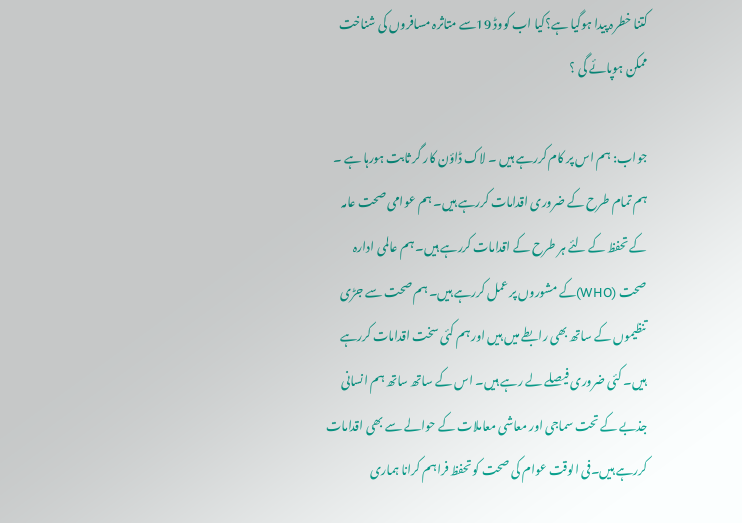کتنا خطرہ پیدا ہوگیا ہے؟کیا اب کووڈ 19سے متاثرہ مسافروں کی شناخت ممکن ہوپائے گی ؟

جواب: ہم اس پر کام کررہے ہیں ۔ لاک ڈاؤن کار گر ثابت ہورہا ہے ۔ ہم تمام طرح کے ضروری اقدامات کررہے ہیں۔ ہم عوامی صحت عامہ کے تحفظ کے لئے ہر طرح کے اقدامات کررہے ہیں۔ ہم عالمی ادارہ صحت (WHO)کے مشوروں پر عمل کررہے ہیں۔ ہم صحت سے جڑی تنظیموں کے ساتھ بھی رابطے میں ہیں اور ہم کئی سخت اقدامات کررہے ہیں۔ کئی ضروری فیصلے لے رہے ہیں۔ اس کے ساتھ ساتھ ہم انسانی جذبے کے تحت سماجی اور معاشی معاملات کے حوالے سے بھی اقدامات کررہے ہیں۔فی الوقت عوام کی صحت کو تحفظ فراہم کرانا ہماری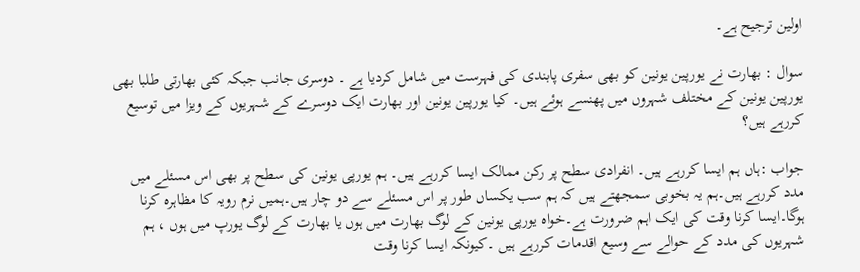اولین ترجیح ہے۔

سوال : بھارت نے یورپین یونین کو بھی سفری پابندی کی فہرست میں شامل کردیا ہے ۔ دوسری جانب جبکہ کئی بھارتی طلبا بھی یورپین یونین کے مختلف شہروں میں پھنسے ہوئے ہیں۔ کیا یورپین یونین اور بھارت ایک دوسرے کے شہریوں کے ویزا میں توسیع کررہے ہیں؟

جواب :ہاں ہم ایسا کررہے ہیں۔ انفرادی سطح پر رکن ممالک ایسا کررہے ہیں۔ ہم یورپی یونین کی سطح پر بھی اس مسئلے میں مدد کررہے ہیں۔ہم یہ بخوبی سمجھتے ہیں کہ ہم سب یکساں طور پر اس مسئلے سے دو چار ہیں۔ہمیں نرم رویہ کا مظاہرہ کرنا ہوگا۔ایسا کرنا وقت کی ایک اہم ضرورت ہے۔خواہ یورپی یونین کے لوگ بھارت میں ہوں یا بھارت کے لوگ یورپ میں ہوں ، ہم شہریوں کی مدد کے حوالے سے وسیع اقدمات کررہے ہیں ۔کیونکہ ایسا کرنا وقت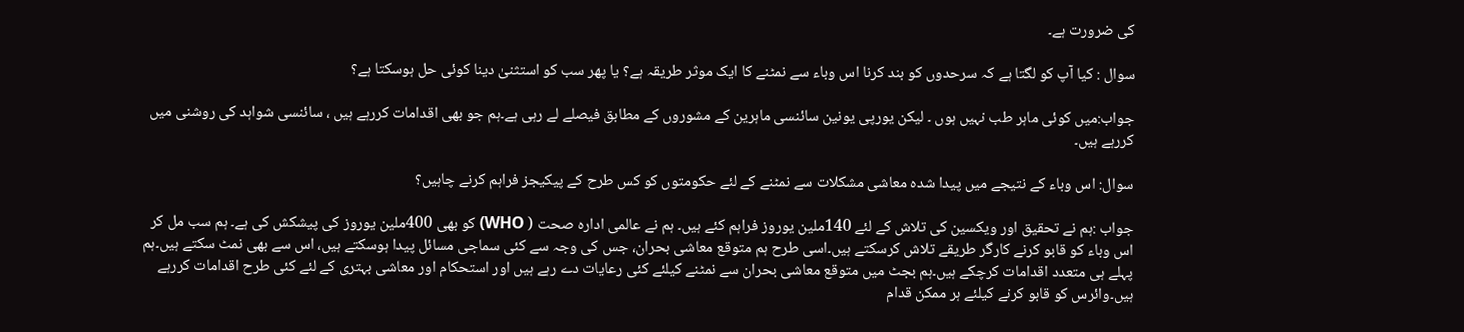کی ضرورت ہے۔

سوال : کیا آپ کو لگتا ہے کہ سرحدوں کو بند کرنا اس وباء سے نمٹنے کا ایک موثر طریقہ ہے؟ یا پھر سب کو استثنیٰ دینا کوئی حل ہوسکتا ہے؟

جواب:میں کوئی ماہر طب نہیں ہوں ۔ لیکن یورپی یونین سائنسی ماہرین کے مشوروں کے مطابق فیصلے لے رہی ہے۔ہم جو بھی اقدامات کررہے ہیں ، سائنسی شواہد کی روشنی میں کررہے ہیں۔

سوال: اس وباء کے نتیجے میں پیدا شدہ معاشی مشکلات سے نمٹنے کے لئے حکومتوں کو کس طرح کے پیکیجز فراہم کرنے چاہیں؟

جواب :ہم نے تحقیق اور ویکسین کی تلاش کے لئے 140ملین یوروز فراہم کئے ہیں۔ ہم نے عالمی ادارہ صحت ( WHO) کو بھی 400ملین یوروز کی پیشکش کی ہے۔ ہم سب مل کر اس وباء کو قابو کرنے کارگر طریقے تلاش کرسکتے ہیں۔اسی طرح ہم متوقع معاشی بحران، جس کی وجہ سے کئی سماجی مسائل پیدا ہوسکتے ہیں، اس سے بھی نمٹ سکتے ہیں۔ہم پہلے ہی متعدد اقدامات کرچکے ہیں۔ہم بجٹ میں متوقع معاشی بحران سے نمٹنے کیلئے کئی رعایات دے رہے ہیں اور استحکام اور معاشی بہتری کے لئے کئی طرح اقدامات کررہے ہیں۔وائرس کو قابو کرنے کیلئے ہر ممکن قدام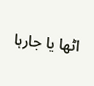اٹھا یا جارہا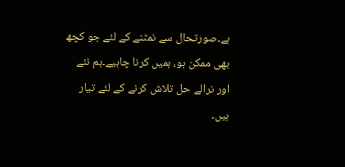ہے۔صورتحال سے نمٹنے کے لئے جو کچھ بھی ممکن ہو، ہمیں کرنا چاہیے۔ہم نئے اور نرالے حل تلاش کرنے کے لئے تیار ہیں۔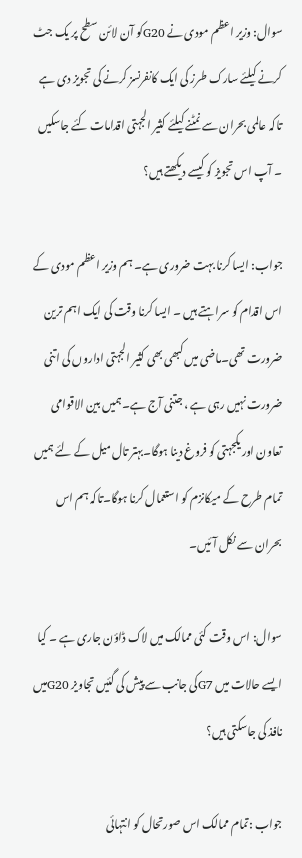سوال: وزیر اعظم مودی نے G20کو آن لائن سطح پر یک جٹ کرنے کیلئے سارک طرز کی ایک کانفرنسز کرنے کی تجویز دی ہے تاکہ عالمی بحران سے نمٹنے کیلئے کثیر الجہتی اقدامات کئے جاسکیں ۔ آپ اس تجویز کو کیسے دیکھتے ہیں؟

جواب: ایسا کرنا بہت ضروری ہے۔ ہم وزیر اعظم مودی کے اس اقدام کو سراہتے ہیں ۔ ایسا کرنا وقت کی ایک اہم ترین ضرورت تھی۔ماضی میں کبھی بھی کثیر الجہتی اداروں کی اتنی ضرورت نہیں رہی ہے ، جتنی آج ہے۔ہمیں بین الاقوامی تعاون اور یکجہتی کو فروغ دینا ہوگا۔بہتر تال میل کے لئے ہمیں تمام طرح کے میکانزم کو استعمال کرنا ہوگا۔تاکہ ہم اس بحران سے نکل آئیں۔

سوال: اس وقت کئی ممالک میں لاک ڈاؤن جاری ہے ۔ کیا ایسے حالات میں G7کی جانب سے پیش کی گئیں تجاویز G20میں نافذ کی جاسکتی ہیں؟

جواب :تمام ممالک اس صورتحال کو انتہائی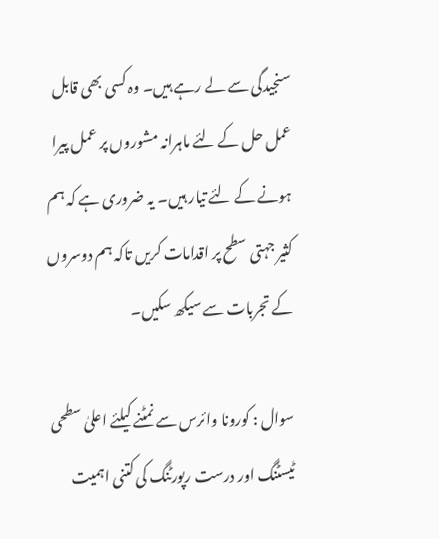سنجیدگی سے لے رہے ہیں۔ وہ کسی بھی قابل عمل حل کے لئے ماہرانہ مشوروں پر عمل پیرا ہونے کے لئے تیار ہیں۔ یہ ضروری ہے کہ ہم کثیر جہتی سطح پر اقدامات کریں تاکہ ہم دوسروں کے تجربات سے سیکھ سکیں۔

سوال : کورونا وائرس سے نمٹنے کیلئے اعلیٰ سطحی ٹیسٹنگ اور درست رپورٹنگ کی کتنی اہمیت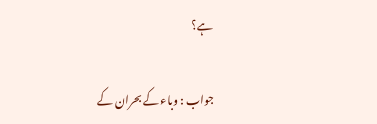ہے؟

جواب : وباء کے بحران کے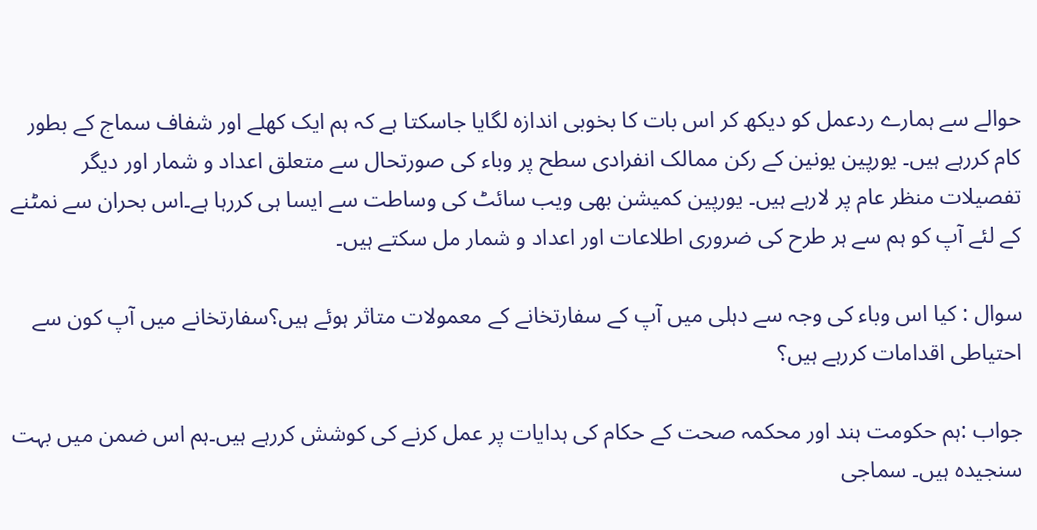حوالے سے ہمارے ردعمل کو دیکھ کر اس بات کا بخوبی اندازہ لگایا جاسکتا ہے کہ ہم ایک کھلے اور شفاف سماج کے بطور کام کررہے ہیں۔ یورپین یونین کے رکن ممالک انفرادی سطح پر وباء کی صورتحال سے متعلق اعداد و شمار اور دیگر تفصیلات منظر عام پر لارہے ہیں۔ یورپین کمیشن بھی ویب سائٹ کی وساطت سے ایسا ہی کررہا ہے۔اس بحران سے نمٹنے کے لئے آپ کو ہم سے ہر طرح کی ضروری اطلاعات اور اعداد و شمار مل سکتے ہیں۔

سوال : کیا اس وباء کی وجہ سے دہلی میں آپ کے سفارتخانے کے معمولات متاثر ہوئے ہیں؟سفارتخانے میں آپ کون سے احتیاطی اقدامات کررہے ہیں؟

جواب :ہم حکومت ہند اور محکمہ صحت کے حکام کی ہدایات پر عمل کرنے کی کوشش کررہے ہیں۔ہم اس ضمن میں بہت سنجیدہ ہیں۔ سماجی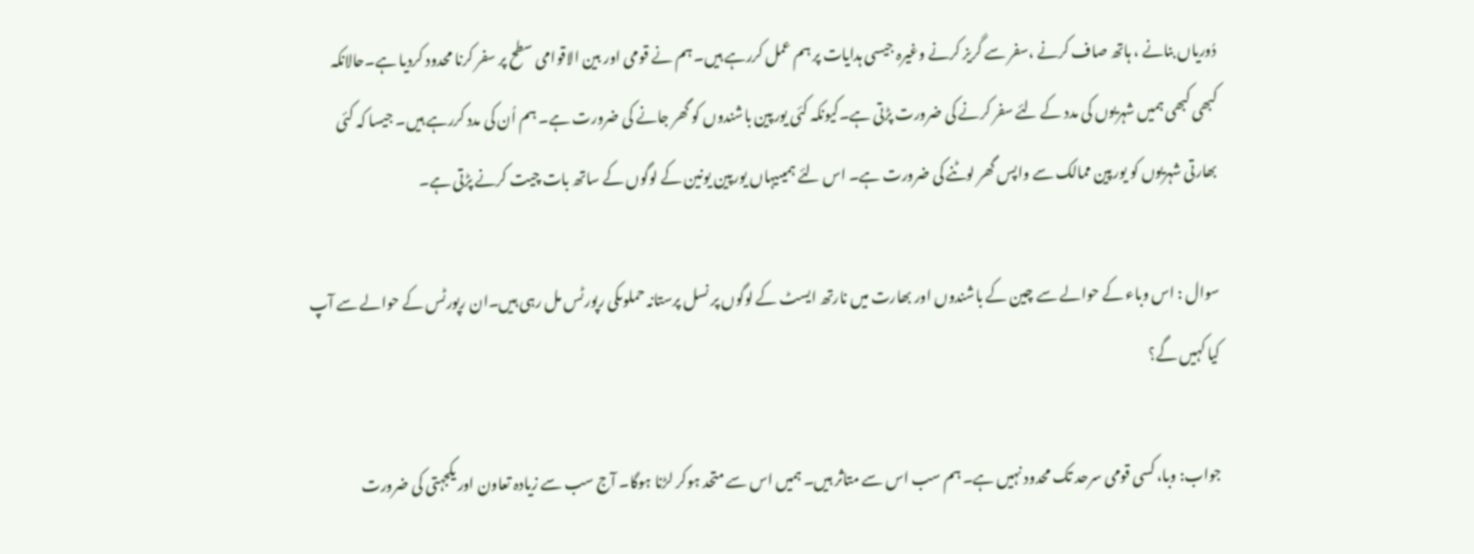دُوریاں بنانے ، ہاتھ صاف کرنے ،سفر سے گریز کرنے وغیرہ جیسی ہدایات پر ہم عمل کررہے ہیں۔ ہم نے قومی اور بین الاقوامی سطح پر سفر کرنا محدود کردیا ہے۔حالانکہ کبھی کبھی ہمیں شہریوں کی مدد کے لئے سفر کرنے کی ضرورت پڑتی ہے۔کیونکہ کئی یورپین باشندوں کو گھر جانے کی ضرورت ہے۔ ہم اُن کی مدد کررہے ہیں۔ جیسا کہ کئی بھارتی شہریوں کو یورپین ممالک سے واپس گھر لوٹنے کی ضرورت ہے۔ اس لئے ہمیںیہاں یورپین یونین کے لوگوں کے ساتھ بات چیت کرنے پڑتی ہے۔

سوال : اس وباء کے حوالے سے چین کے باشندوں اور بھارت میں نارتھ ایسٹ کے لوگوں پر نسل پرستانہ حملوںکی رپورٹس مل رہی ہیں۔ان رپورٹس کے حوالے سے آپ کیا کہیں گے؟

جواب: وبا، کسی قومی سرحد تک محدود نہیں ہے۔ ہم سب اس سے متاثر ہیں۔ ہمیں اس سے متحد ہوکر لڑنا ہوگا۔ آج سب سے زیادہ تعاون اور یکجہتی کی ضرورت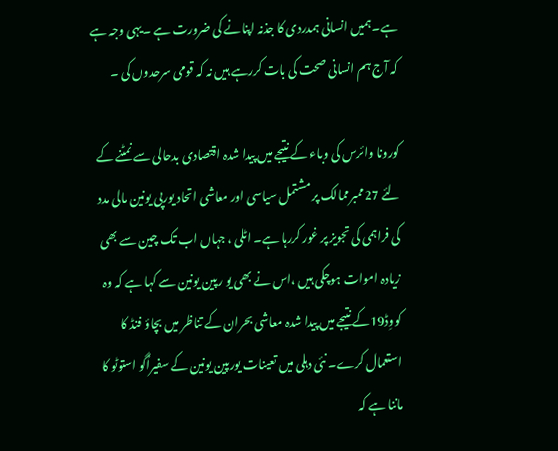ہے۔ہمیں انسانی ہمدردی کا جذنہ اپنانے کی ضرورت ہے ۔یہی وجہ ہے کہ آج ہم انسانی صحت کی بات کررہے ہیں نہ کہ قومی سرحدوں کی ۔

کورونا وائرس کی وباء کے نتیجے میں پیدا شدہ اقتصادی بدحالی سے نمٹنے کے لئے 27ممبرممالک پر مشتمل سیاسی اور معاشی اتحاد یورپی یونین مالی مدد کی فراہمی کی تجویز پر غور کررہا ہے۔ اٹلی ، جہاں اب تک چین سے بھی زیادہ اموات ہوچکی ہیں ،اس نے بھی یو رپین یونین سے کہا ہے کہ وہ کووِڈ19کے نتیجے میں پیدا شدہ معاشی بحران کے تناظر میں بچاؤ فنڈ کا استعمال کرے۔ نئی دہلی میں تعینات یورپین یونین کے سفیراُگو استوٹو کا ماننا ہے کہ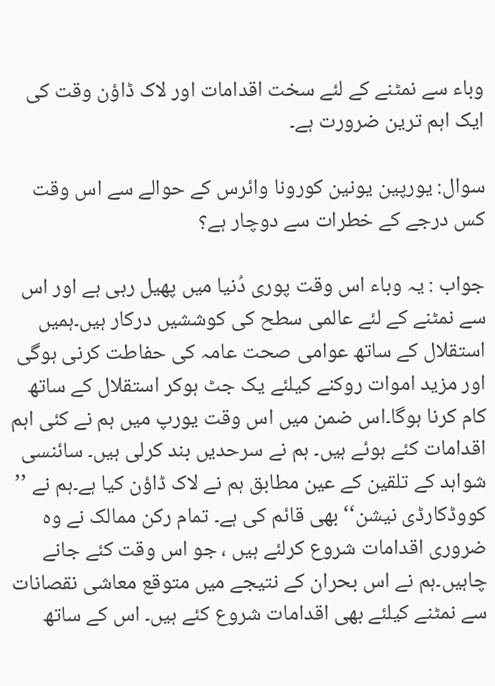وباء سے نمٹنے کے لئے سخت اقدامات اور لاک ڈاؤن وقت کی ایک اہم ترین ضرورت ہے۔

سوال: یورپین یونین کورونا وائرس کے حوالے سے اس وقت کس درجے کے خطرات سے دوچار ہے؟

جواب : یہ وباء اس وقت پوری دُنیا میں پھیل رہی ہے اور اس سے نمٹنے کے لئے عالمی سطح کی کوششیں درکار ہیں۔ہمیں استقلال کے ساتھ عوامی صحت عامہ کی حفاطت کرنی ہوگی اور مزید اموات روکنے کیلئے یک جٹ ہوکر استقلال کے ساتھ کام کرنا ہوگا۔اس ضمن میں اس وقت یورپ میں ہم نے کئی اہم اقدامات کئے ہوئے ہیں۔ ہم نے سرحدیں بند کرلی ہیں۔ سائنسی شواہد کے تلقین کے عین مطابق ہم نے لاک ڈاؤن کیا ہے۔ہم نے ’’ کووڈکارڈی نیشن‘‘ بھی قائم کی ہے۔ تمام رکن ممالک نے وہ ضروری اقدامات شروع کرلئے ہیں ، جو اس وقت کئے جانے چاہیں۔ہم نے اس بحران کے نتیجے میں متوقع معاشی نقصانات سے نمٹنے کیلئے بھی اقدامات شروع کئے ہیں۔ اس کے ساتھ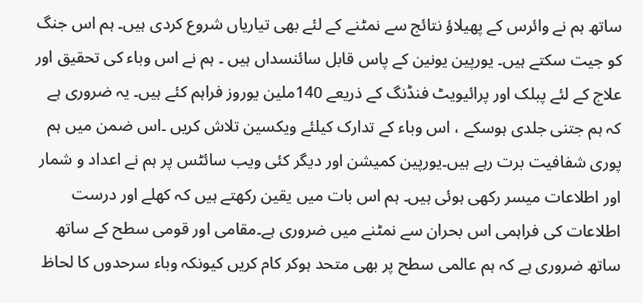ساتھ ہم نے وائرس کے پھیلاؤ نتائج سے نمٹنے کے لئے بھی تیاریاں شروع کردی ہیں۔ ہم اس جنگ کو جیت سکتے ہیں۔ یورپین یونین کے پاس قابل سائنسداں ہیں ۔ ہم نے اس وباء کی تحقیق اور علاج کے لئے پبلک اور پرائیویٹ فنڈنگ کے ذریعے 140ملین یوروز فراہم کئے ہیں۔ یہ ضروری ہے کہ ہم جتنی جلدی ہوسکے ، اس وباء کے تدارک کیلئے ویکسین تلاش کریں ۔اس ضمن میں ہم پوری شفافیت برت رہے ہیں۔یورپین کمیشن اور دیگر کئی ویب سائٹس پر ہم نے اعداد و شمار اور اطلاعات میسر رکھی ہوئی ہیں۔ ہم اس بات میں یقین رکھتے ہیں کہ کھلے اور درست اطلاعات کی فراہمی اس بحران سے نمٹنے میں ضروری ہے۔مقامی اور قومی سطح کے ساتھ ساتھ ضروری ہے کہ ہم عالمی سطح پر بھی متحد ہوکر کام کریں کیونکہ وباء سرحدوں کا لحاظ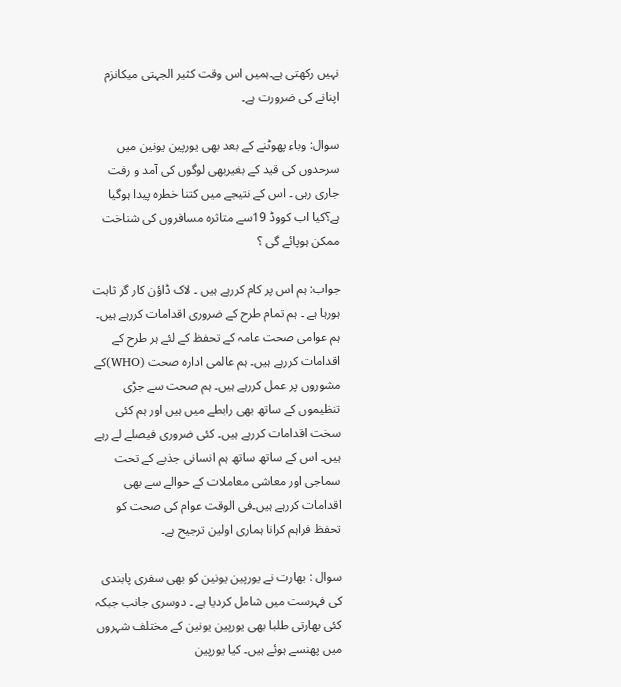نہیں رکھتی ہے۔ہمیں اس وقت کثیر الجہتی میکانزم اپنانے کی ضرورت ہے۔

سوال: وباء پھوٹنے کے بعد بھی یورپین یونین میں سرحدوں کی قید کے بغیربھی لوگوں کی آمد و رفت جاری رہی ۔ اس کے نتیجے میں کتنا خطرہ پیدا ہوگیا ہے؟کیا اب کووڈ 19سے متاثرہ مسافروں کی شناخت ممکن ہوپائے گی ؟

جواب: ہم اس پر کام کررہے ہیں ۔ لاک ڈاؤن کار گر ثابت ہورہا ہے ۔ ہم تمام طرح کے ضروری اقدامات کررہے ہیں۔ ہم عوامی صحت عامہ کے تحفظ کے لئے ہر طرح کے اقدامات کررہے ہیں۔ ہم عالمی ادارہ صحت (WHO)کے مشوروں پر عمل کررہے ہیں۔ ہم صحت سے جڑی تنظیموں کے ساتھ بھی رابطے میں ہیں اور ہم کئی سخت اقدامات کررہے ہیں۔ کئی ضروری فیصلے لے رہے ہیں۔ اس کے ساتھ ساتھ ہم انسانی جذبے کے تحت سماجی اور معاشی معاملات کے حوالے سے بھی اقدامات کررہے ہیں۔فی الوقت عوام کی صحت کو تحفظ فراہم کرانا ہماری اولین ترجیح ہے۔

سوال : بھارت نے یورپین یونین کو بھی سفری پابندی کی فہرست میں شامل کردیا ہے ۔ دوسری جانب جبکہ کئی بھارتی طلبا بھی یورپین یونین کے مختلف شہروں میں پھنسے ہوئے ہیں۔ کیا یورپین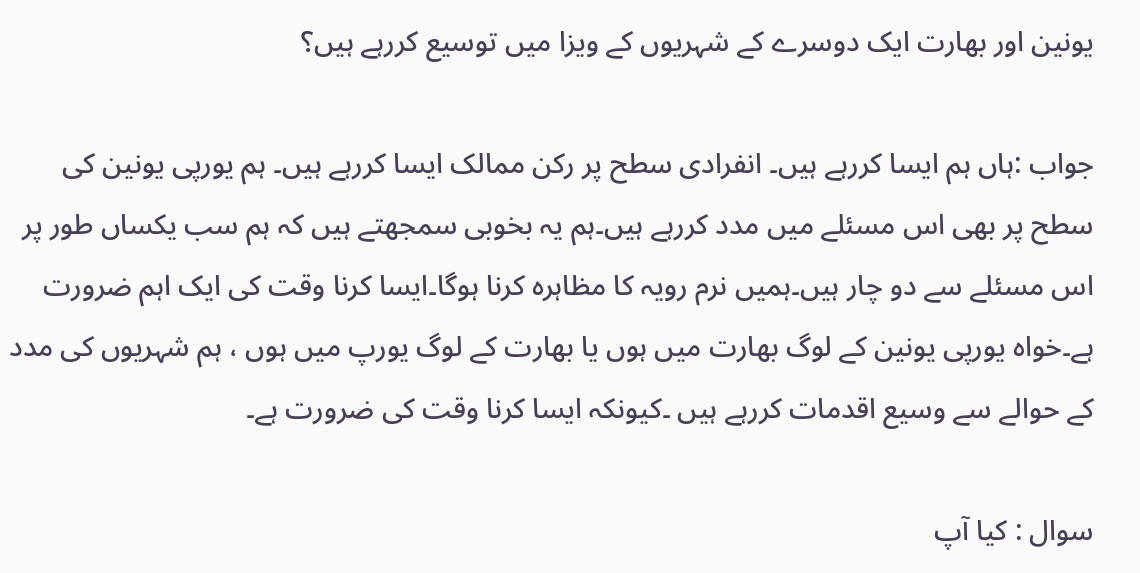یونین اور بھارت ایک دوسرے کے شہریوں کے ویزا میں توسیع کررہے ہیں؟

جواب :ہاں ہم ایسا کررہے ہیں۔ انفرادی سطح پر رکن ممالک ایسا کررہے ہیں۔ ہم یورپی یونین کی سطح پر بھی اس مسئلے میں مدد کررہے ہیں۔ہم یہ بخوبی سمجھتے ہیں کہ ہم سب یکساں طور پر اس مسئلے سے دو چار ہیں۔ہمیں نرم رویہ کا مظاہرہ کرنا ہوگا۔ایسا کرنا وقت کی ایک اہم ضرورت ہے۔خواہ یورپی یونین کے لوگ بھارت میں ہوں یا بھارت کے لوگ یورپ میں ہوں ، ہم شہریوں کی مدد کے حوالے سے وسیع اقدمات کررہے ہیں ۔کیونکہ ایسا کرنا وقت کی ضرورت ہے۔

سوال : کیا آپ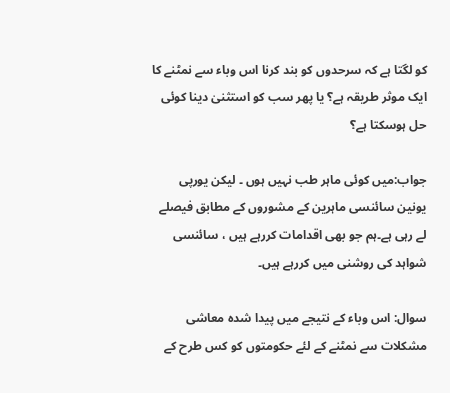کو لگتا ہے کہ سرحدوں کو بند کرنا اس وباء سے نمٹنے کا ایک موثر طریقہ ہے؟ یا پھر سب کو استثنیٰ دینا کوئی حل ہوسکتا ہے؟

جواب:میں کوئی ماہر طب نہیں ہوں ۔ لیکن یورپی یونین سائنسی ماہرین کے مشوروں کے مطابق فیصلے لے رہی ہے۔ہم جو بھی اقدامات کررہے ہیں ، سائنسی شواہد کی روشنی میں کررہے ہیں۔

سوال: اس وباء کے نتیجے میں پیدا شدہ معاشی مشکلات سے نمٹنے کے لئے حکومتوں کو کس طرح کے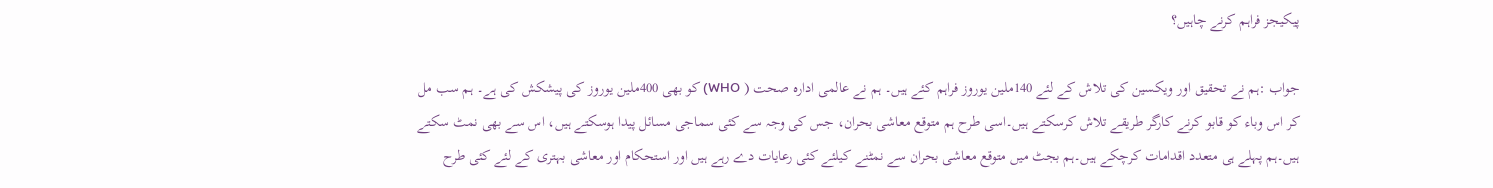پیکیجز فراہم کرنے چاہیں؟

جواب :ہم نے تحقیق اور ویکسین کی تلاش کے لئے 140ملین یوروز فراہم کئے ہیں۔ ہم نے عالمی ادارہ صحت ( WHO) کو بھی 400ملین یوروز کی پیشکش کی ہے۔ ہم سب مل کر اس وباء کو قابو کرنے کارگر طریقے تلاش کرسکتے ہیں۔اسی طرح ہم متوقع معاشی بحران، جس کی وجہ سے کئی سماجی مسائل پیدا ہوسکتے ہیں، اس سے بھی نمٹ سکتے ہیں۔ہم پہلے ہی متعدد اقدامات کرچکے ہیں۔ہم بجٹ میں متوقع معاشی بحران سے نمٹنے کیلئے کئی رعایات دے رہے ہیں اور استحکام اور معاشی بہتری کے لئے کئی طرح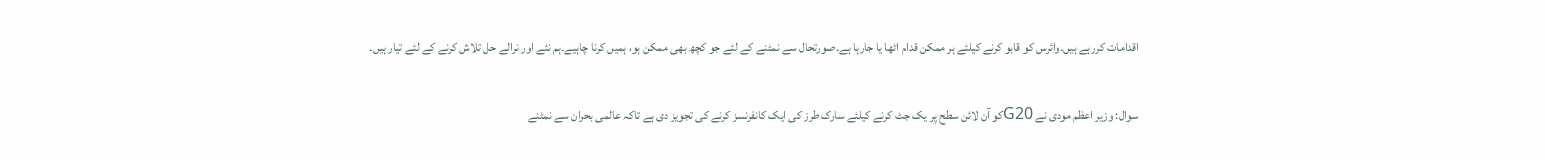اقدامات کررہے ہیں۔وائرس کو قابو کرنے کیلئے ہر ممکن قدام اٹھا یا جارہا ہے۔صورتحال سے نمٹنے کے لئے جو کچھ بھی ممکن ہو، ہمیں کرنا چاہیے۔ہم نئے اور نرالے حل تلاش کرنے کے لئے تیار ہیں۔

سوال: وزیر اعظم مودی نے G20کو آن لائن سطح پر یک جٹ کرنے کیلئے سارک طرز کی ایک کانفرنسز کرنے کی تجویز دی ہے تاکہ عالمی بحران سے نمٹنے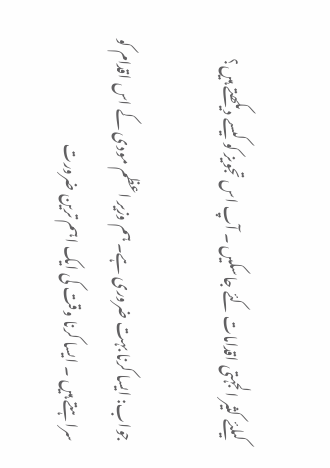کیلئے کثیر الجہتی اقدامات کئے جاسکیں ۔ آپ اس تجویز کو کیسے دیکھتے ہیں؟

جواب: ایسا کرنا بہت ضروری ہے۔ ہم وزیر اعظم مودی کے اس اقدام کو سراہتے ہیں ۔ ایسا کرنا وقت کی ایک اہم ترین ضرورت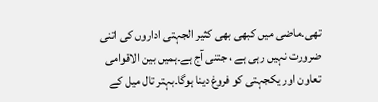تھی۔ماضی میں کبھی بھی کثیر الجہتی اداروں کی اتنی ضرورت نہیں رہی ہے ، جتنی آج ہے۔ہمیں بین الاقوامی تعاون اور یکجہتی کو فروغ دینا ہوگا۔بہتر تال میل کے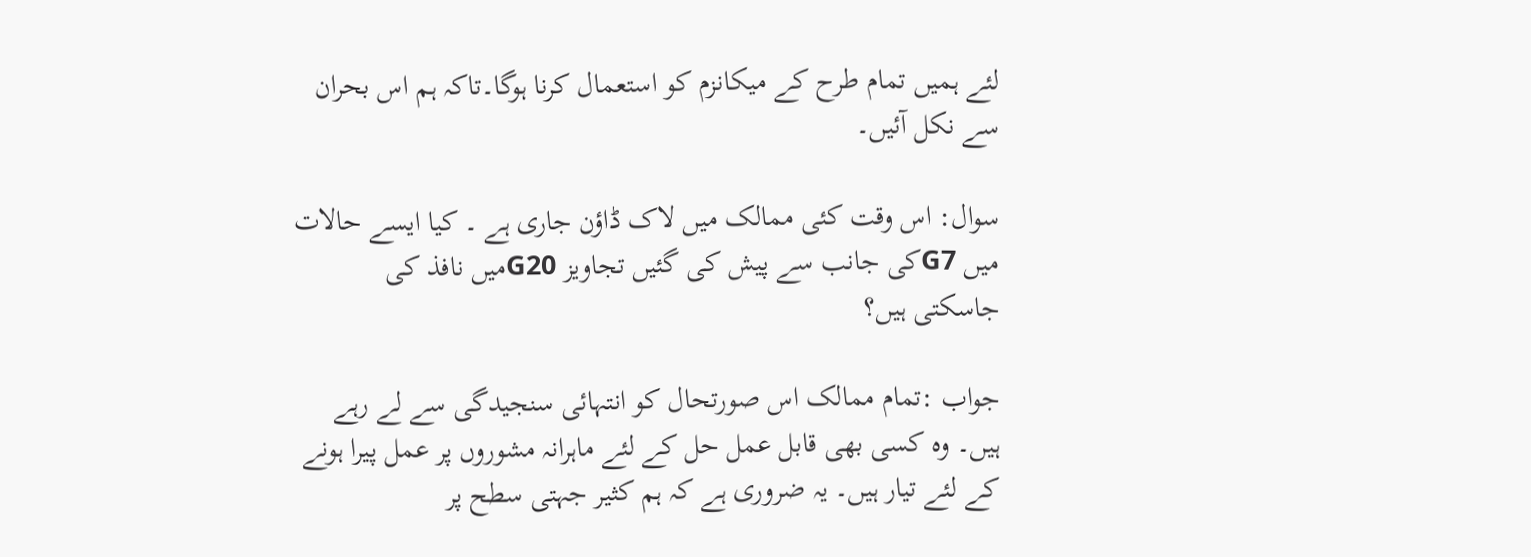لئے ہمیں تمام طرح کے میکانزم کو استعمال کرنا ہوگا۔تاکہ ہم اس بحران سے نکل آئیں۔

سوال: اس وقت کئی ممالک میں لاک ڈاؤن جاری ہے ۔ کیا ایسے حالات میں G7کی جانب سے پیش کی گئیں تجاویز G20میں نافذ کی جاسکتی ہیں؟

جواب :تمام ممالک اس صورتحال کو انتہائی سنجیدگی سے لے رہے ہیں۔ وہ کسی بھی قابل عمل حل کے لئے ماہرانہ مشوروں پر عمل پیرا ہونے کے لئے تیار ہیں۔ یہ ضروری ہے کہ ہم کثیر جہتی سطح پر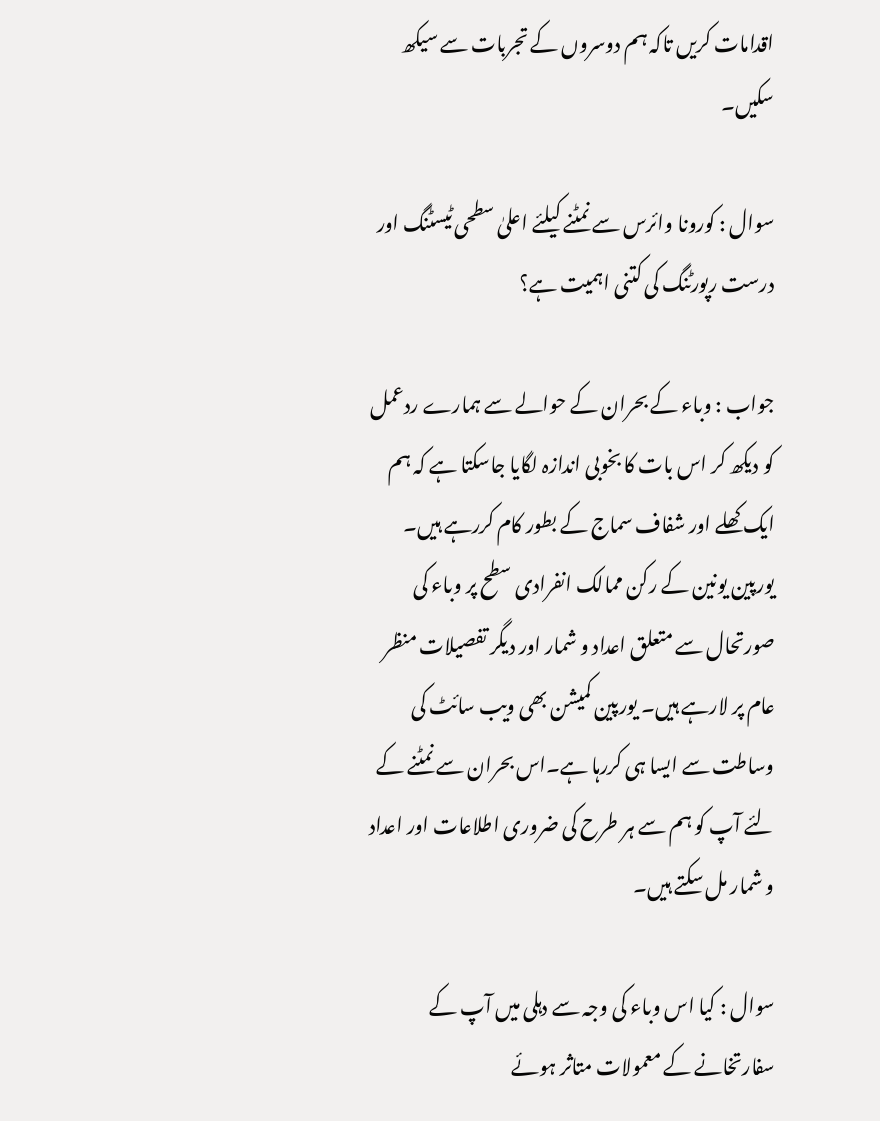اقدامات کریں تاکہ ہم دوسروں کے تجربات سے سیکھ سکیں۔

سوال : کورونا وائرس سے نمٹنے کیلئے اعلیٰ سطحی ٹیسٹنگ اور درست رپورٹنگ کی کتنی اہمیت ہے؟

جواب : وباء کے بحران کے حوالے سے ہمارے ردعمل کو دیکھ کر اس بات کا بخوبی اندازہ لگایا جاسکتا ہے کہ ہم ایک کھلے اور شفاف سماج کے بطور کام کررہے ہیں۔ یورپین یونین کے رکن ممالک انفرادی سطح پر وباء کی صورتحال سے متعلق اعداد و شمار اور دیگر تفصیلات منظر عام پر لارہے ہیں۔ یورپین کمیشن بھی ویب سائٹ کی وساطت سے ایسا ہی کررہا ہے۔اس بحران سے نمٹنے کے لئے آپ کو ہم سے ہر طرح کی ضروری اطلاعات اور اعداد و شمار مل سکتے ہیں۔

سوال : کیا اس وباء کی وجہ سے دہلی میں آپ کے سفارتخانے کے معمولات متاثر ہوئے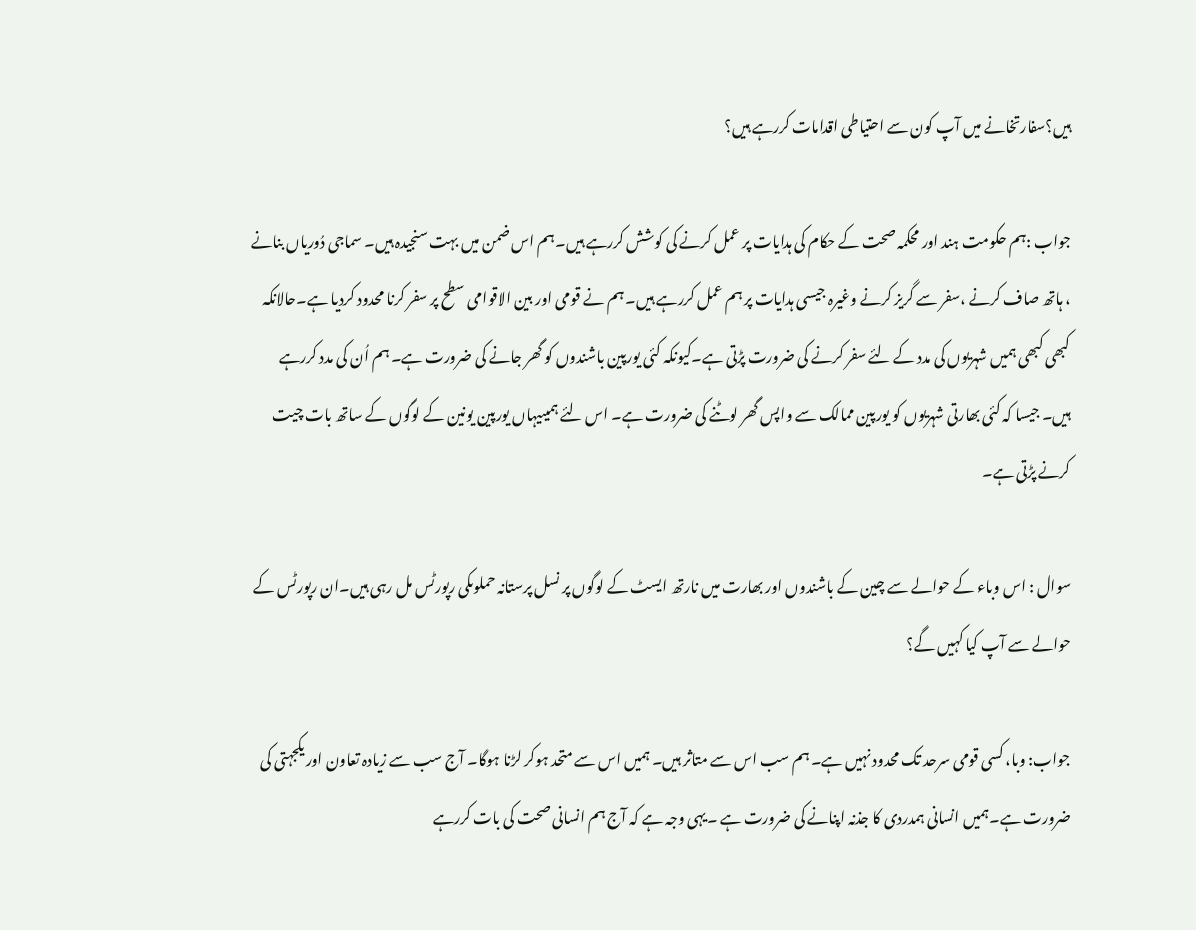ہیں؟سفارتخانے میں آپ کون سے احتیاطی اقدامات کررہے ہیں؟

جواب :ہم حکومت ہند اور محکمہ صحت کے حکام کی ہدایات پر عمل کرنے کی کوشش کررہے ہیں۔ہم اس ضمن میں بہت سنجیدہ ہیں۔ سماجی دُوریاں بنانے ، ہاتھ صاف کرنے ،سفر سے گریز کرنے وغیرہ جیسی ہدایات پر ہم عمل کررہے ہیں۔ ہم نے قومی اور بین الاقوامی سطح پر سفر کرنا محدود کردیا ہے۔حالانکہ کبھی کبھی ہمیں شہریوں کی مدد کے لئے سفر کرنے کی ضرورت پڑتی ہے۔کیونکہ کئی یورپین باشندوں کو گھر جانے کی ضرورت ہے۔ ہم اُن کی مدد کررہے ہیں۔ جیسا کہ کئی بھارتی شہریوں کو یورپین ممالک سے واپس گھر لوٹنے کی ضرورت ہے۔ اس لئے ہمیںیہاں یورپین یونین کے لوگوں کے ساتھ بات چیت کرنے پڑتی ہے۔

سوال : اس وباء کے حوالے سے چین کے باشندوں اور بھارت میں نارتھ ایسٹ کے لوگوں پر نسل پرستانہ حملوںکی رپورٹس مل رہی ہیں۔ان رپورٹس کے حوالے سے آپ کیا کہیں گے؟

جواب: وبا، کسی قومی سرحد تک محدود نہیں ہے۔ ہم سب اس سے متاثر ہیں۔ ہمیں اس سے متحد ہوکر لڑنا ہوگا۔ آج سب سے زیادہ تعاون اور یکجہتی کی ضرورت ہے۔ہمیں انسانی ہمدردی کا جذنہ اپنانے کی ضرورت ہے ۔یہی وجہ ہے کہ آج ہم انسانی صحت کی بات کررہے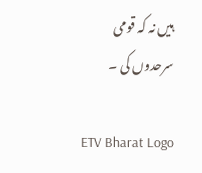ہیں نہ کہ قومی سرحدوں کی ۔

ETV Bharat Logo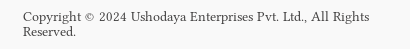Copyright © 2024 Ushodaya Enterprises Pvt. Ltd., All Rights Reserved.